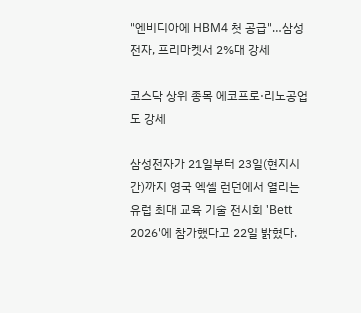"엔비디아에 HBM4 첫 공급"…삼성전자, 프리마켓서 2%대 강세

코스닥 상위 종목 에코프로·리노공업도 강세

삼성전자가 21일부터 23일(현지시간)까지 영국 엑셀 런던에서 열리는 유럽 최대 교육 기술 전시회 'Bett 2026'에 참가했다고 22일 밝혔다.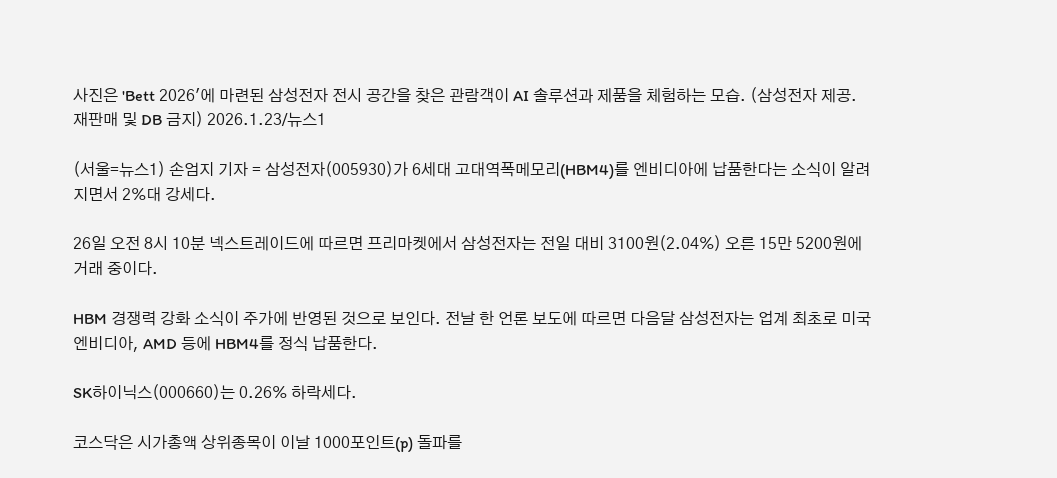사진은 'Bett 2026'에 마련된 삼성전자 전시 공간을 찾은 관람객이 AI 솔루션과 제품을 체험하는 모습. (삼성전자 제공. 재판매 및 DB 금지) 2026.1.23/뉴스1

(서울=뉴스1) 손엄지 기자 = 삼성전자(005930)가 6세대 고대역폭메모리(HBM4)를 엔비디아에 납품한다는 소식이 알려지면서 2%대 강세다.

26일 오전 8시 10분 넥스트레이드에 따르면 프리마켓에서 삼성전자는 전일 대비 3100원(2.04%) 오른 15만 5200원에 거래 중이다.

HBM 경쟁력 강화 소식이 주가에 반영된 것으로 보인다. 전날 한 언론 보도에 따르면 다음달 삼성전자는 업계 최초로 미국 엔비디아, AMD 등에 HBM4를 정식 납품한다.

SK하이닉스(000660)는 0.26% 하락세다.

코스닥은 시가총액 상위종목이 이날 1000포인트(p) 돌파를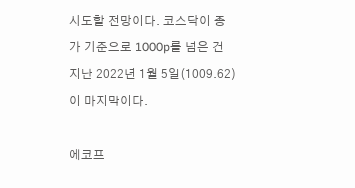시도할 전망이다. 코스닥이 종가 기준으로 1000p를 넘은 건 지난 2022년 1월 5일(1009.62)이 마지막이다.

에코프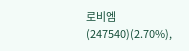로비엠(247540)(2.70%),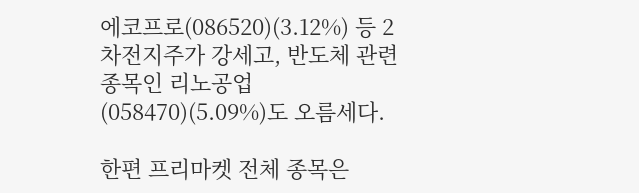에코프로(086520)(3.12%) 등 2차전지주가 강세고, 반도체 관련종목인 리노공업(058470)(5.09%)도 오름세다.

한편 프리마켓 전체 종목은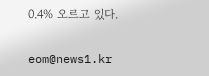0.4% 오르고 있다.

eom@news1.kr